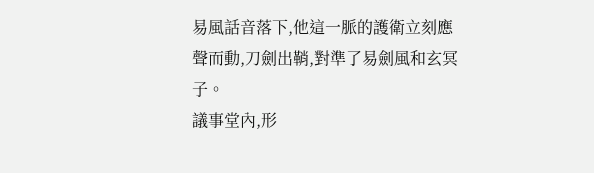易風話音落下,他這一脈的護衛立刻應聲而動,刀劍出鞘,對準了易劍風和玄冥子。
議事堂內,形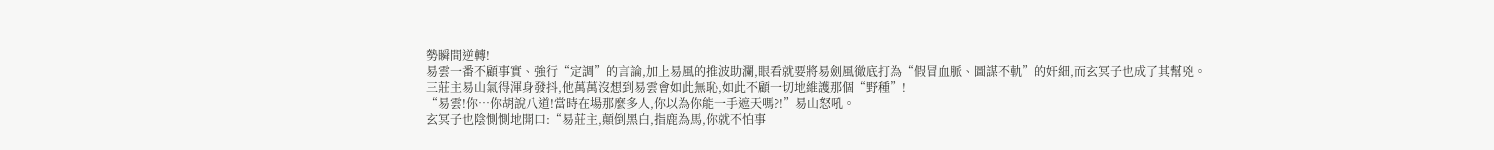勢瞬間逆轉!
易雲一番不顧事實、強行“定調”的言論,加上易風的推波助瀾,眼看就要將易劍風徹底打為“假冒血脈、圖謀不軌”的奸細,而玄冥子也成了其幫兇。
三莊主易山氣得渾身發抖,他萬萬沒想到易雲會如此無恥,如此不顧一切地維護那個“野種”!
“易雲!你…你胡說八道!當時在場那麼多人,你以為你能一手遮天嗎?!”易山怒吼。
玄冥子也陰惻惻地開口:“易莊主,顛倒黑白,指鹿為馬,你就不怕事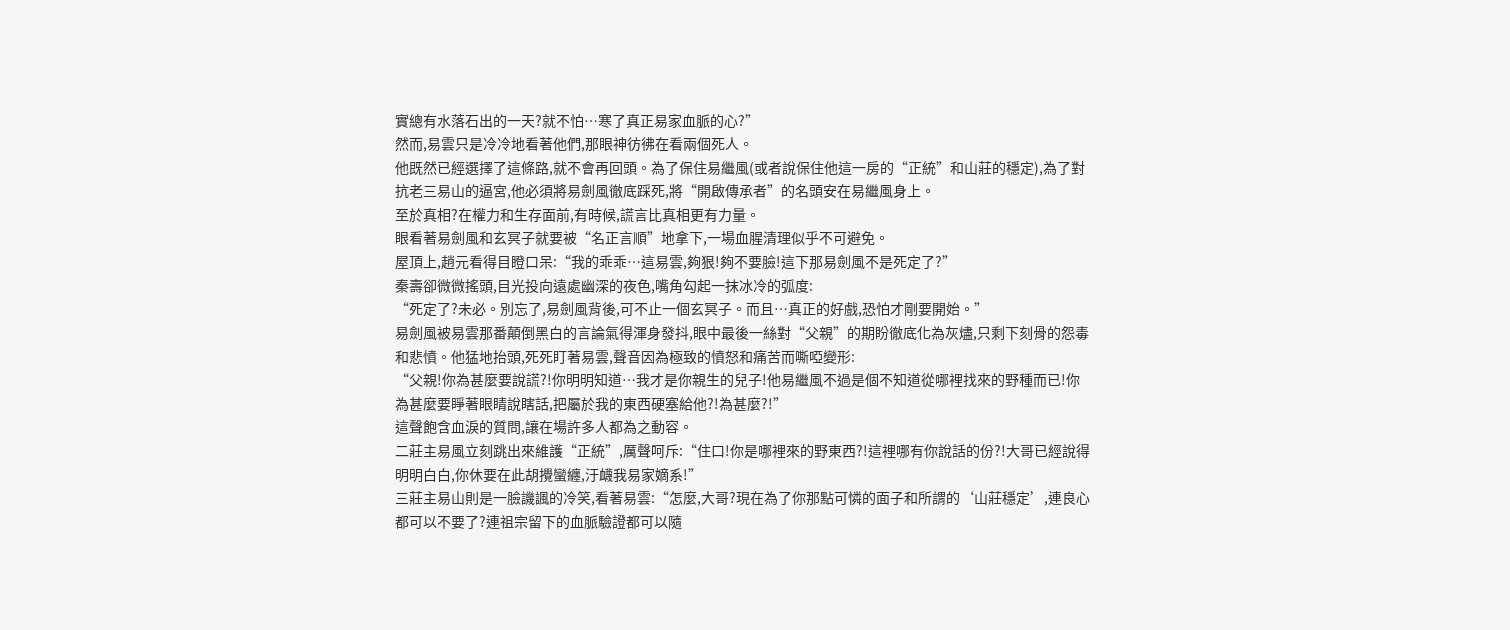實總有水落石出的一天?就不怕…寒了真正易家血脈的心?”
然而,易雲只是冷冷地看著他們,那眼神彷彿在看兩個死人。
他既然已經選擇了這條路,就不會再回頭。為了保住易繼風(或者說保住他這一房的“正統”和山莊的穩定),為了對抗老三易山的逼宮,他必須將易劍風徹底踩死,將“開啟傳承者”的名頭安在易繼風身上。
至於真相?在權力和生存面前,有時候,謊言比真相更有力量。
眼看著易劍風和玄冥子就要被“名正言順”地拿下,一場血腥清理似乎不可避免。
屋頂上,趙元看得目瞪口呆:“我的乖乖…這易雲,夠狠!夠不要臉!這下那易劍風不是死定了?”
秦壽卻微微搖頭,目光投向遠處幽深的夜色,嘴角勾起一抹冰冷的弧度:
“死定了?未必。別忘了,易劍風背後,可不止一個玄冥子。而且…真正的好戲,恐怕才剛要開始。”
易劍風被易雲那番顛倒黑白的言論氣得渾身發抖,眼中最後一絲對“父親”的期盼徹底化為灰燼,只剩下刻骨的怨毒和悲憤。他猛地抬頭,死死盯著易雲,聲音因為極致的憤怒和痛苦而嘶啞變形:
“父親!你為甚麼要說謊?!你明明知道…我才是你親生的兒子!他易繼風不過是個不知道從哪裡找來的野種而已!你為甚麼要睜著眼睛說瞎話,把屬於我的東西硬塞給他?!為甚麼?!”
這聲飽含血淚的質問,讓在場許多人都為之動容。
二莊主易風立刻跳出來維護“正統”,厲聲呵斥:“住口!你是哪裡來的野東西?!這裡哪有你說話的份?!大哥已經說得明明白白,你休要在此胡攪蠻纏,汙衊我易家嫡系!”
三莊主易山則是一臉譏諷的冷笑,看著易雲:“怎麼,大哥?現在為了你那點可憐的面子和所謂的‘山莊穩定’,連良心都可以不要了?連祖宗留下的血脈驗證都可以隨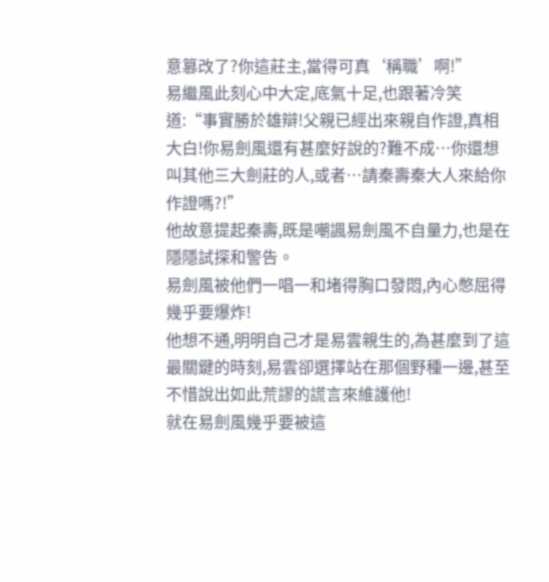意篡改了?你這莊主,當得可真‘稱職’啊!”
易繼風此刻心中大定,底氣十足,也跟著冷笑道:“事實勝於雄辯!父親已經出來親自作證,真相大白!你易劍風還有甚麼好說的?難不成…你還想叫其他三大劍莊的人,或者…請秦壽秦大人來給你作證嗎?!”
他故意提起秦壽,既是嘲諷易劍風不自量力,也是在隱隱試探和警告。
易劍風被他們一唱一和堵得胸口發悶,內心憋屈得幾乎要爆炸!
他想不通,明明自己才是易雲親生的,為甚麼到了這最關鍵的時刻,易雲卻選擇站在那個野種一邊,甚至不惜說出如此荒謬的謊言來維護他!
就在易劍風幾乎要被這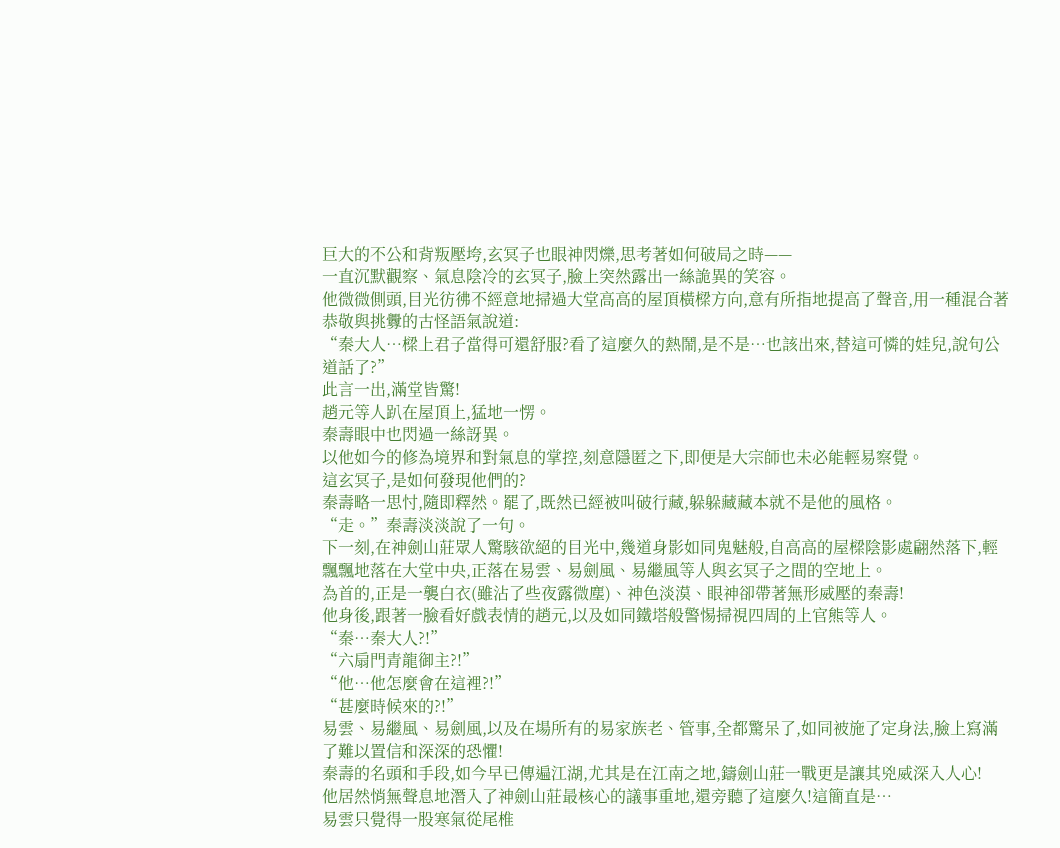巨大的不公和背叛壓垮,玄冥子也眼神閃爍,思考著如何破局之時——
一直沉默觀察、氣息陰冷的玄冥子,臉上突然露出一絲詭異的笑容。
他微微側頭,目光彷彿不經意地掃過大堂高高的屋頂橫樑方向,意有所指地提高了聲音,用一種混合著恭敬與挑釁的古怪語氣說道:
“秦大人…樑上君子當得可還舒服?看了這麼久的熱鬧,是不是…也該出來,替這可憐的娃兒,說句公道話了?”
此言一出,滿堂皆驚!
趙元等人趴在屋頂上,猛地一愣。
秦壽眼中也閃過一絲訝異。
以他如今的修為境界和對氣息的掌控,刻意隱匿之下,即便是大宗師也未必能輕易察覺。
這玄冥子,是如何發現他們的?
秦壽略一思忖,隨即釋然。罷了,既然已經被叫破行藏,躲躲藏藏本就不是他的風格。
“走。”秦壽淡淡說了一句。
下一刻,在神劍山莊眾人驚駭欲絕的目光中,幾道身影如同鬼魅般,自高高的屋樑陰影處翩然落下,輕飄飄地落在大堂中央,正落在易雲、易劍風、易繼風等人與玄冥子之間的空地上。
為首的,正是一襲白衣(雖沾了些夜露微塵)、神色淡漠、眼神卻帶著無形威壓的秦壽!
他身後,跟著一臉看好戲表情的趙元,以及如同鐵塔般警惕掃視四周的上官熊等人。
“秦…秦大人?!”
“六扇門青龍御主?!”
“他…他怎麼會在這裡?!”
“甚麼時候來的?!”
易雲、易繼風、易劍風,以及在場所有的易家族老、管事,全都驚呆了,如同被施了定身法,臉上寫滿了難以置信和深深的恐懼!
秦壽的名頭和手段,如今早已傳遍江湖,尤其是在江南之地,鑄劍山莊一戰更是讓其兇威深入人心!
他居然悄無聲息地潛入了神劍山莊最核心的議事重地,還旁聽了這麼久!這簡直是…
易雲只覺得一股寒氣從尾椎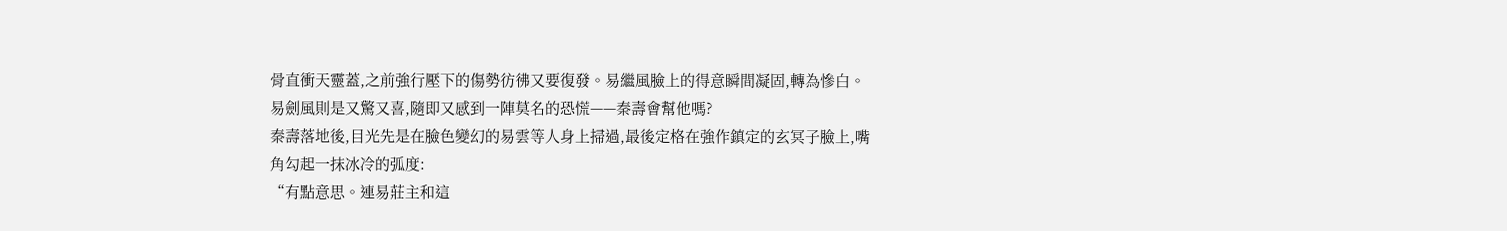骨直衝天靈蓋,之前強行壓下的傷勢彷彿又要復發。易繼風臉上的得意瞬間凝固,轉為慘白。易劍風則是又驚又喜,隨即又感到一陣莫名的恐慌——秦壽會幫他嗎?
秦壽落地後,目光先是在臉色變幻的易雲等人身上掃過,最後定格在強作鎮定的玄冥子臉上,嘴角勾起一抹冰冷的弧度:
“有點意思。連易莊主和這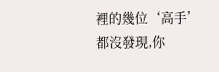裡的幾位‘高手’都沒發現,你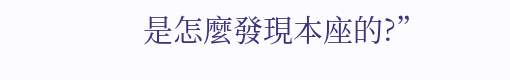是怎麼發現本座的?”